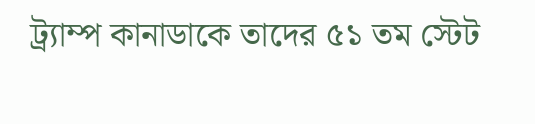ট্র্যাম্প কানাডাকে তাদের ৫১ তম স্টেট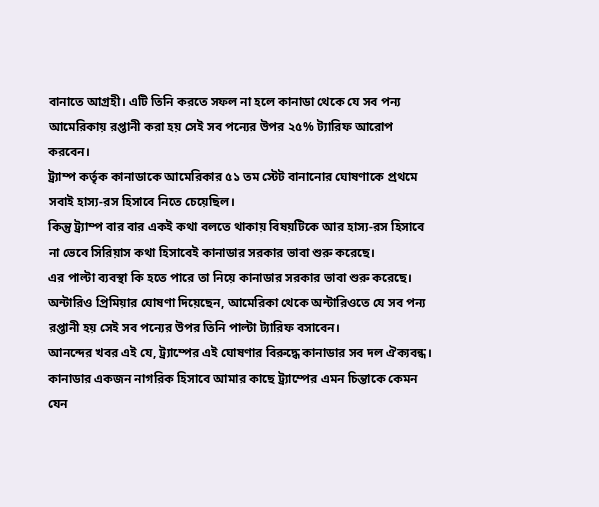বানাতে আগ্রহী। এটি তিনি করতে সফল না হলে কানাডা থেকে যে সব পন্য আমেরিকায় রপ্তানী করা হয় সেই সব পন্যের উপর ২৫% ট্যারিফ আরোপ করবেন।
ট্র্যাম্প কর্তৃক কানাডাকে আমেরিকার ৫১ তম স্টেট বানানোর ঘোষণাকে প্রথমে সবাই হাস্য-রস হিসাবে নিতে চেয়েছিল।
কিন্তু ট্র্যাম্প বার বার একই কথা বলতে থাকায় বিষয়টিকে আর হাস্য-রস হিসাবে না ভেবে সিরিয়াস কথা হিসাবেই কানাডার সরকার ভাবা শুরু করেছে।
এর পাল্টা ব্যবস্থা কি হতে পারে তা নিয়ে কানাডার সরকার ভাবা শুরু করেছে।
অন্টারিও প্রিমিয়ার ঘোষণা দিয়েছেন, আমেরিকা থেকে অন্টারিওতে যে সব পন্য রপ্তানী হয় সেই সব পন্যের উপর তিনি পাল্টা ট্যারিফ বসাবেন।
আনন্দের খবর এই যে, ট্র্যাম্পের এই ঘোষণার বিরুদ্ধে কানাডার সব দল ঐক্যবন্ধ।
কানাডার একজন নাগরিক হিসাবে আমার কাছে ট্র্যাম্পের এমন চিন্তাকে কেমন যেন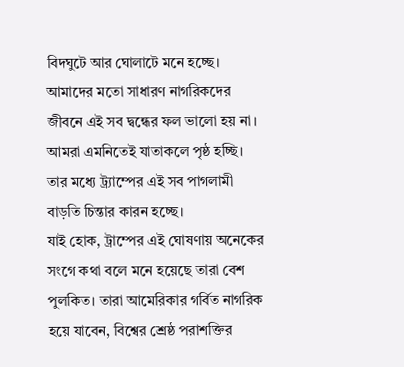বিদঘুটে আর ঘোলাটে মনে হচ্ছে।
আমাদের মতো সাধারণ নাগরিকদের জীবনে এই সব দ্বন্ধের ফল ভালো হয় না। আমরা এমনিতেই যাতাকলে পৃষ্ঠ হচ্ছি। তার মধ্যে ট্র্যাম্পের এই সব পাগলামী বাড়তি চিন্তার কারন হচ্ছে।
যাই হোক, ট্রাম্পের এই ঘোষণায় অনেকের সংগে কথা বলে মনে হয়েছে তারা বেশ পুলকিত। তারা আমেরিকার গর্বিত নাগরিক হয়ে যাবেন, বিশ্বের শ্রেষ্ঠ পরাশক্তির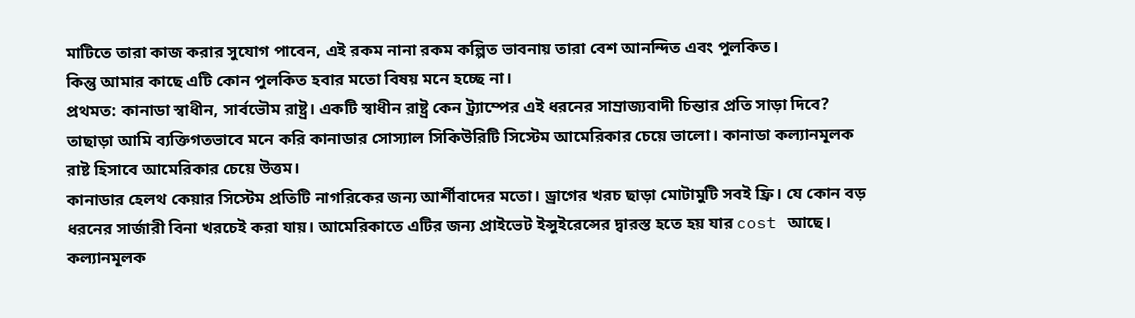মাটিতে তারা কাজ করার সুযোগ পাবেন, এই রকম নানা রকম কল্পিত ভাবনায় তারা বেশ আনন্দিত এবং পুলকিত।
কিন্তু আমার কাছে এটি কোন পুলকিত হবার মতো বিষয় মনে হচ্ছে না।
প্রথমত: কানাডা স্বাধীন, সার্বভৌম রাষ্ট্র। একটি স্বাধীন রাষ্ট্র কেন ট্র্যাম্পের এই ধরনের সাম্রাজ্যবাদী চিন্তার প্রতি সাড়া দিবে?
তাছাড়া আমি ব্যক্তিগতভাবে মনে করি কানাডার সোস্যাল সিকিউরিটি সিস্টেম আমেরিকার চেয়ে ভালো। কানাডা কল্যানমূলক রাষ্ট হিসাবে আমেরিকার চেয়ে উত্তম।
কানাডার হেলথ কেয়ার সিস্টেম প্রতিটি নাগরিকের জন্য আর্শীবাদের মতো। ড্রাগের খরচ ছাড়া মোটামুটি সবই ফ্রি। যে কোন বড় ধরনের সার্জারী বিনা খরচেই করা যায়। আমেরিকাতে এটির জন্য প্রাইভেট ইন্সুইরেন্সের দ্বারস্ত হতে হয় যার cost আছে।
কল্যানমূলক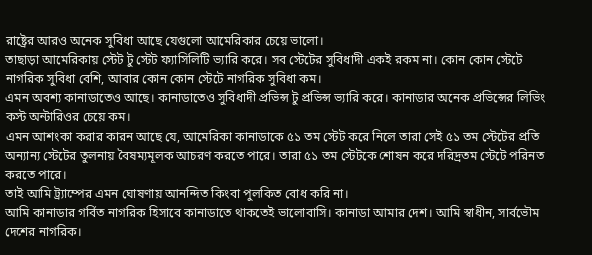রাষ্ট্রের আরও অনেক সুবিধা আছে যেগুলো আমেরিকার চেয়ে ভালো।
তাছাড়া আমেরিকায় স্টেট টু স্টেট ফ্যাসিলিটি ভ্যারি করে। সব স্টেটের সুবিধাদী একই রকম না। কোন কোন স্টেটে নাগরিক সুবিধা বেশি, আবার কোন কোন স্টেটে নাগরিক সুবিধা কম।
এমন অবশ্য কানাডাতেও আছে। কানাডাতেও সুবিধাদী প্রভিন্স টু প্রভিন্স ভ্যারি করে। কানাডার অনেক প্রভিন্সের লিভিং কস্ট অন্টারিওর চেয়ে কম।
এমন আশংকা করার কারন আছে যে, আমেরিকা কানাডাকে ৫১ তম স্টেট করে নিলে তারা সেই ৫১ তম স্টেটের প্রতি অন্যান্য স্টেটের তুলনায় বৈষম্যমূলক আচরণ করতে পারে। তারা ৫১ তম স্টেটকে শোষন করে দরিদ্রতম স্টেটে পরিনত করতে পারে।
তাই আমি ট্র্যাম্পের এমন ঘোষণায় আনন্দিত কিংবা পুলকিত বোধ করি না।
আমি কানাডার গর্বিত নাগরিক হিসাবে কানাডাতে থাকতেই ভালোবাসি। কানাডা আমার দেশ। আমি স্বাধীন, সার্বভৌম দেশের নাগরিক।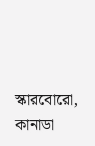স্কারবোরো, কানাডা